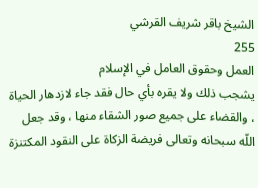الشيخ باقر شريف القرشي
255
العمل وحقوق العامل في الإسلام
يشجب ذلك ولا يقره بأي حال فقد جاء لازدهار الحياة ، والقضاء على جميع صور الشقاء منها ، وقد جعل اللّه سبحانه وتعالى فريضة الزكاة على النقود المكتنزة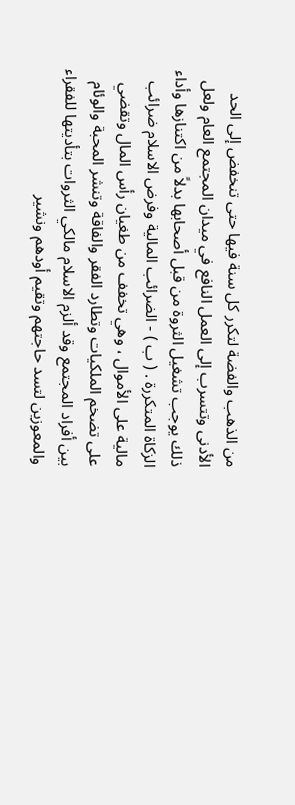من الذهب والفضة لتكرر كل سنة فيها حتى تنخفض إلى الحد الأدنى وتتسرب إلى العمل النافع في ميدان المجتمع العام ولعل ذلك يوجب تشغيل الثروة من قبل أصحابها بدلاً من اكتنازها وأداء الزكاة المتكررة . ( ب ) - الضرائب المالية وفرض الاسلام ضرائب مالية على الأموال ، وهي تخفف من طغيان رأس المال وتقضي على تضخم الملكيات وتطارد الفقر والفاقة وتنشر المحبة والوئام بين أفراد المجتمع وقد ألزم الاسلام مالكي الثروات بتأديتها للفقراء والمعوزين لتسد حاجتهم وتقيم أودهم ونشير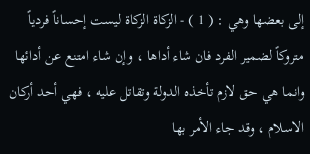إلى بعضها وهي : ( 1 ) - الزكاة الزكاة ليست إحساناً فردياً متروكاً لضمير الفرد فان شاء أداها ، وإن شاء امتنع عن أدائها وانما هي حق لازم تأخذه الدولة وتقاتل عليه ، فهي أحد أركان الاسلام ، وقد جاء الأمر بها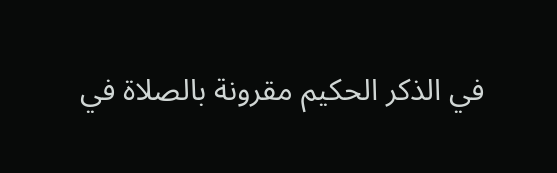في الذكر الحكيم مقرونة بالصلاة في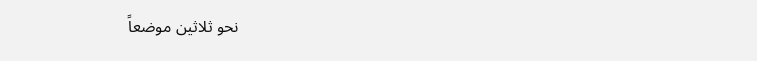نحو ثلاثين موضعاً